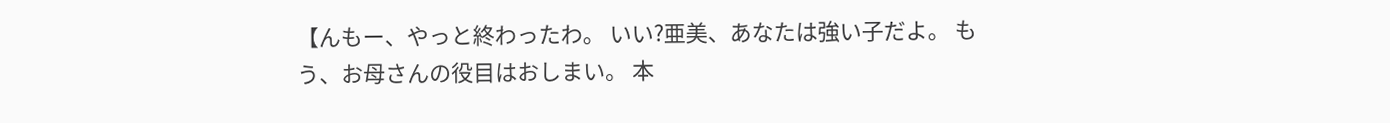【んもー、やっと終わったわ。 いい?亜美、あなたは強い子だよ。 もう、お母さんの役目はおしまい。 本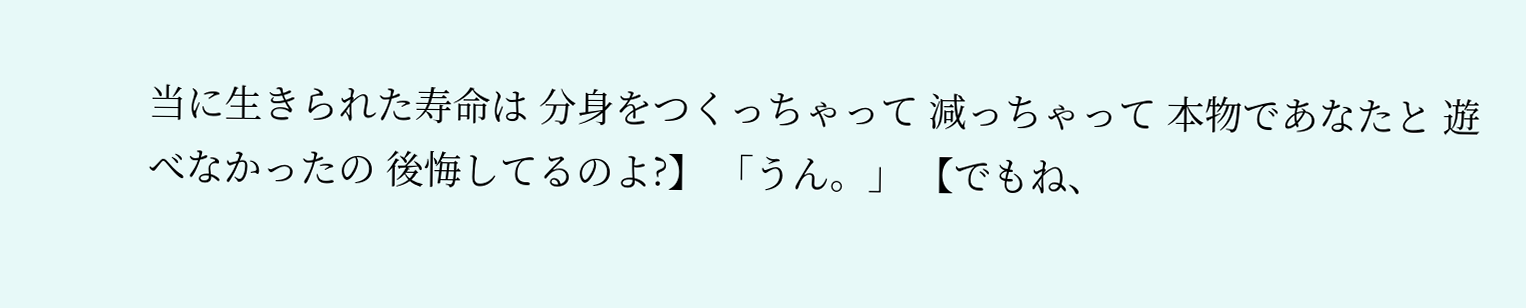当に生きられた寿命は 分身をつくっちゃって 減っちゃって 本物であなたと 遊べなかったの 後悔してるのよ?】 「うん。」 【でもね、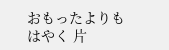おもったよりも はやく 片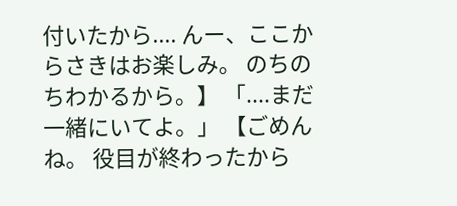付いたから.... んー、ここからさきはお楽しみ。 のちのちわかるから。】 「....まだ一緒にいてよ。」 【ごめんね。 役目が終わったから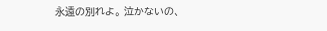永遠の別れよ。 泣かないの、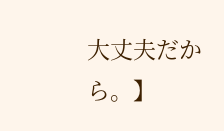大丈夫だから。】